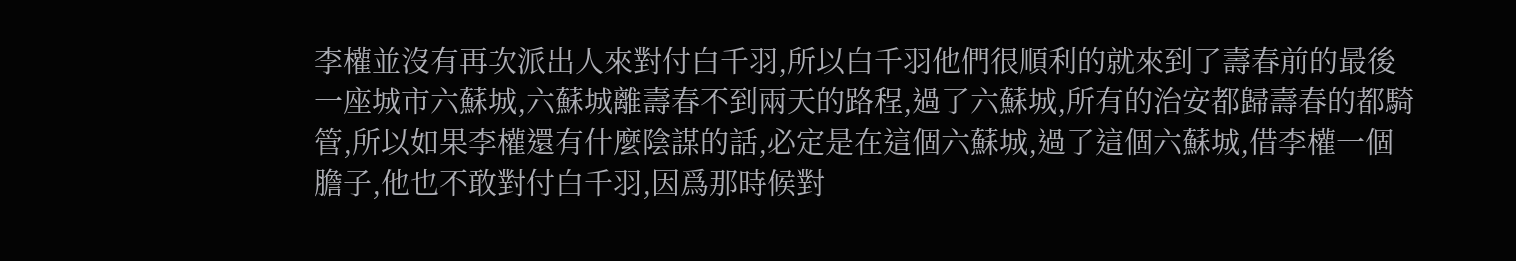李權並沒有再次派出人來對付白千羽,所以白千羽他們很順利的就來到了壽春前的最後一座城市六蘇城,六蘇城離壽春不到兩天的路程,過了六蘇城,所有的治安都歸壽春的都騎管,所以如果李權還有什麼陰謀的話,必定是在這個六蘇城,過了這個六蘇城,借李權一個膽子,他也不敢對付白千羽,因爲那時候對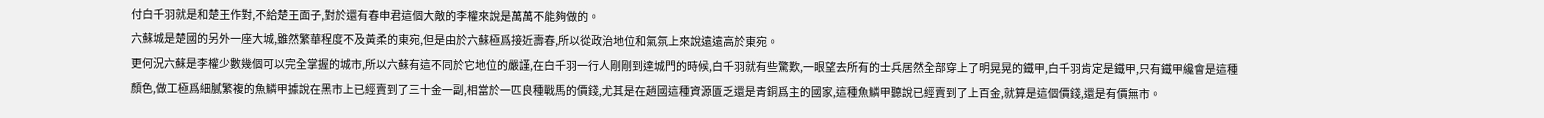付白千羽就是和楚王作對,不給楚王面子,對於還有春申君這個大敵的李權來說是萬萬不能夠做的。
六蘇城是楚國的另外一座大城,雖然繁華程度不及黃柔的東宛,但是由於六蘇極爲接近壽春,所以從政治地位和氣氛上來說遠遠高於東宛。
更何況六蘇是李權少數幾個可以完全掌握的城市,所以六蘇有這不同於它地位的嚴謹,在白千羽一行人剛剛到達城門的時候,白千羽就有些驚歎,一眼望去所有的士兵居然全部穿上了明晃晃的鐵甲,白千羽肯定是鐵甲,只有鐵甲纔會是這種顏色,做工極爲細膩繁複的魚鱗甲據說在黑市上已經賣到了三十金一副,相當於一匹良種戰馬的價錢,尤其是在趙國這種資源匱乏還是青銅爲主的國家,這種魚鱗甲聽說已經賣到了上百金,就算是這個價錢,還是有價無市。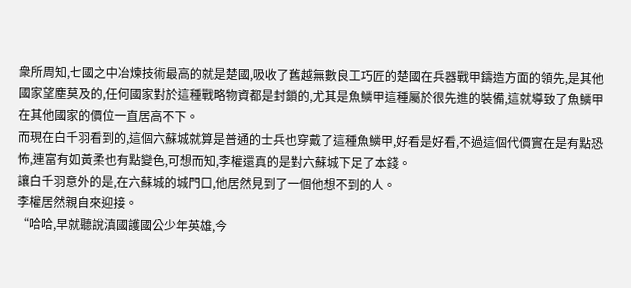衆所周知,七國之中冶煉技術最高的就是楚國,吸收了舊越無數良工巧匠的楚國在兵器戰甲鑄造方面的領先,是其他國家望塵莫及的,任何國家對於這種戰略物資都是封鎖的,尤其是魚鱗甲這種屬於很先進的裝備,這就導致了魚鱗甲在其他國家的價位一直居高不下。
而現在白千羽看到的,這個六蘇城就算是普通的士兵也穿戴了這種魚鱗甲,好看是好看,不過這個代價實在是有點恐怖,連富有如黃柔也有點變色,可想而知,李權還真的是對六蘇城下足了本錢。
讓白千羽意外的是,在六蘇城的城門口,他居然見到了一個他想不到的人。
李權居然親自來迎接。
“哈哈,早就聽說滇國護國公少年英雄,今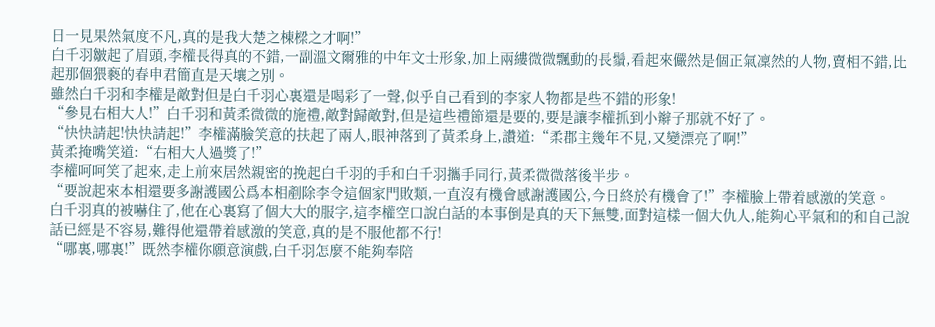日一見果然氣度不凡,真的是我大楚之棟樑之才啊!”
白千羽皺起了眉頭,李權長得真的不錯,一副溫文爾雅的中年文士形象,加上兩縷微微飄動的長鬚,看起來儼然是個正氣凜然的人物,賣相不錯,比起那個猥褻的春申君簡直是天壤之別。
雖然白千羽和李權是敵對但是白千羽心裏還是喝彩了一聲,似乎自己看到的李家人物都是些不錯的形象!
“參見右相大人!”白千羽和黃柔微微的施禮,敵對歸敵對,但是這些禮節還是要的,要是讓李權抓到小辮子那就不好了。
“快快請起!快快請起!”李權滿臉笑意的扶起了兩人,眼神落到了黃柔身上,讚道:“柔郡主幾年不見,又變漂亮了啊!”
黃柔掩嘴笑道:“右相大人過獎了!”
李權呵呵笑了起來,走上前來居然親密的挽起白千羽的手和白千羽攜手同行,黃柔微微落後半步。
“要說起來本相還要多謝護國公爲本相剷除李令這個家門敗類,一直沒有機會感謝護國公,今日終於有機會了!”李權臉上帶着感激的笑意。
白千羽真的被嚇住了,他在心裏寫了個大大的服字,這李權空口說白話的本事倒是真的天下無雙,面對這樣一個大仇人,能夠心平氣和的和自己說話已經是不容易,難得他還帶着感激的笑意,真的是不服他都不行!
“哪裏,哪裏!”既然李權你願意演戲,白千羽怎麼不能夠奉陪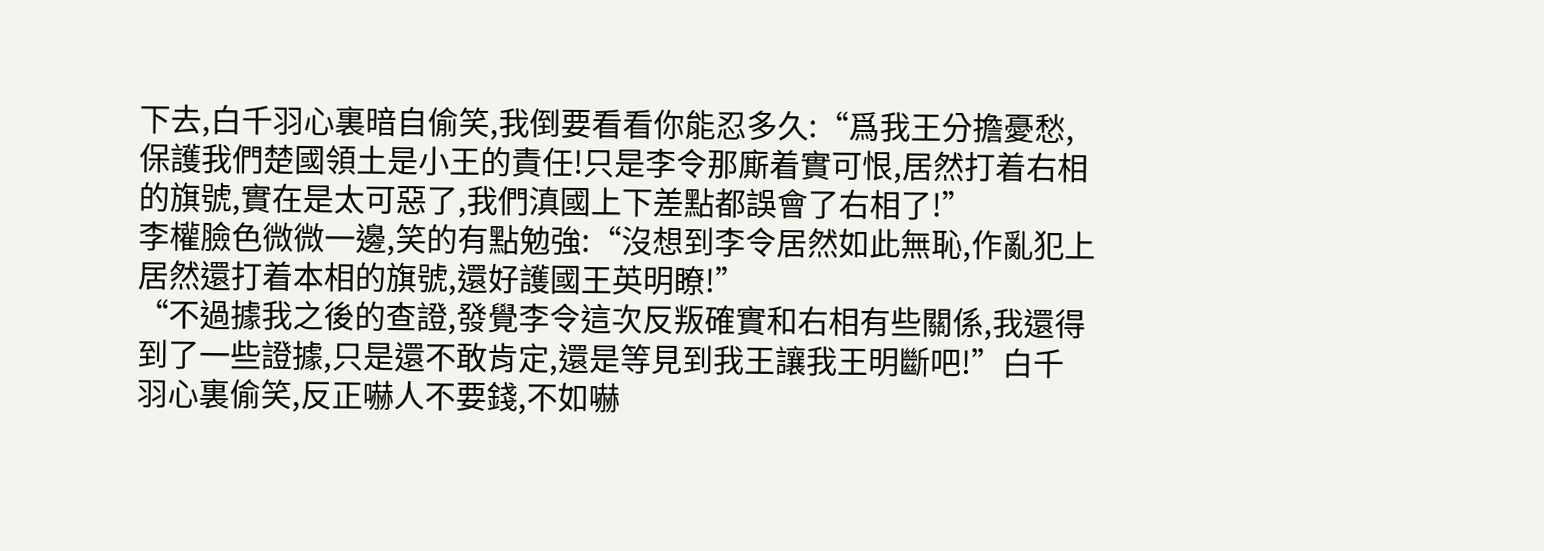下去,白千羽心裏暗自偷笑,我倒要看看你能忍多久:“爲我王分擔憂愁,保護我們楚國領土是小王的責任!只是李令那廝着實可恨,居然打着右相的旗號,實在是太可惡了,我們滇國上下差點都誤會了右相了!”
李權臉色微微一邊,笑的有點勉強:“沒想到李令居然如此無恥,作亂犯上居然還打着本相的旗號,還好護國王英明瞭!”
“不過據我之後的查證,發覺李令這次反叛確實和右相有些關係,我還得到了一些證據,只是還不敢肯定,還是等見到我王讓我王明斷吧!”白千羽心裏偷笑,反正嚇人不要錢,不如嚇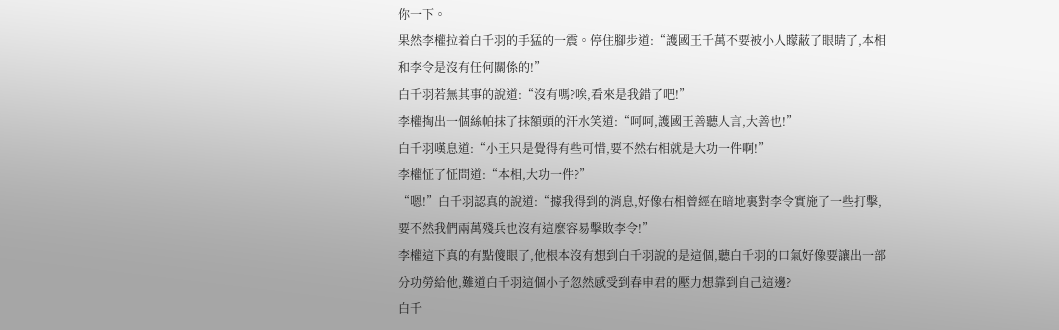你一下。
果然李權拉着白千羽的手猛的一震。停住腳步道:“護國王千萬不要被小人矇蔽了眼睛了,本相和李令是沒有任何關係的!”
白千羽若無其事的說道:“沒有嗎?唉,看來是我錯了吧!”
李權掏出一個絲帕抹了抹額頭的汗水笑道:“呵呵,護國王善聽人言,大善也!”
白千羽嘆息道:“小王只是覺得有些可惜,要不然右相就是大功一件啊!”
李權怔了怔問道:“本相,大功一件?”
“嗯!”白千羽認真的說道:“據我得到的消息,好像右相曾經在暗地裏對李令實施了一些打擊,要不然我們兩萬殘兵也沒有這麼容易擊敗李令!”
李權這下真的有點傻眼了,他根本沒有想到白千羽說的是這個,聽白千羽的口氣好像要讓出一部分功勞給他,難道白千羽這個小子忽然感受到春申君的壓力想靠到自己這邊?
白千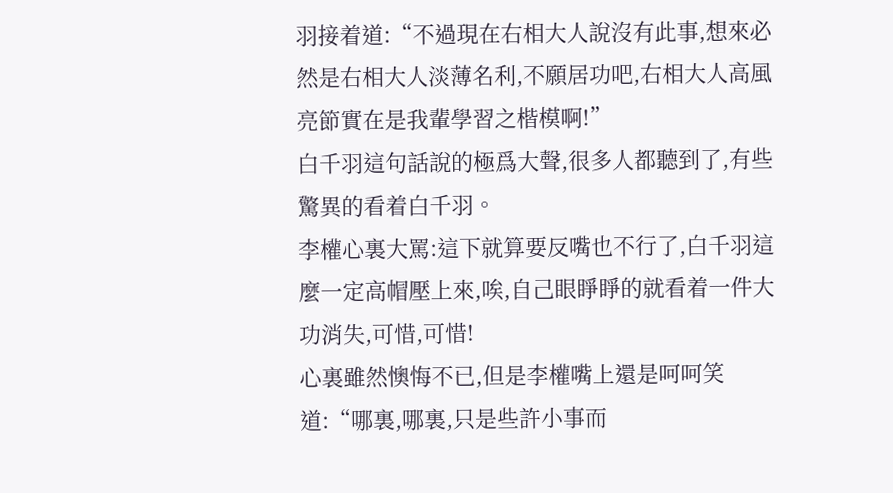羽接着道:“不過現在右相大人說沒有此事,想來必然是右相大人淡薄名利,不願居功吧,右相大人高風亮節實在是我輩學習之楷模啊!”
白千羽這句話說的極爲大聲,很多人都聽到了,有些驚異的看着白千羽。
李權心裏大罵:這下就算要反嘴也不行了,白千羽這麼一定高帽壓上來,唉,自己眼睜睜的就看着一件大功消失,可惜,可惜!
心裏雖然懊悔不已,但是李權嘴上還是呵呵笑道:“哪裏,哪裏,只是些許小事而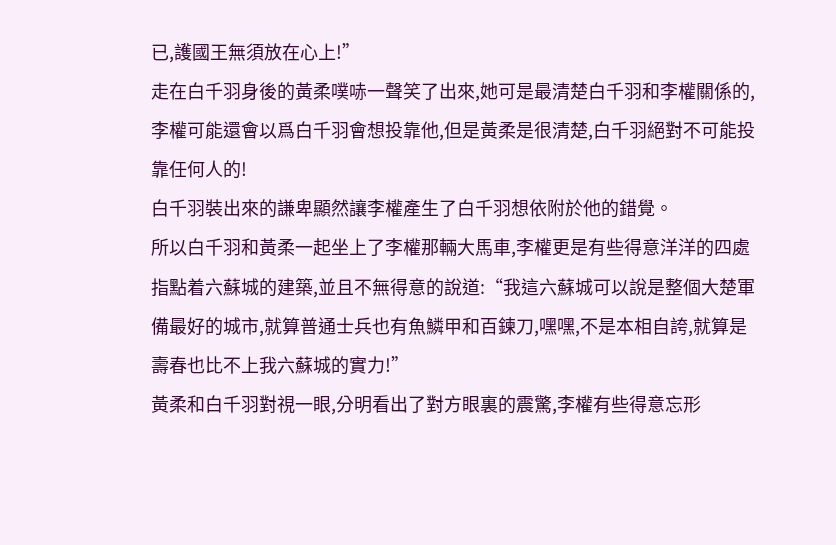已,護國王無須放在心上!”
走在白千羽身後的黃柔噗哧一聲笑了出來,她可是最清楚白千羽和李權關係的,李權可能還會以爲白千羽會想投靠他,但是黃柔是很清楚,白千羽絕對不可能投靠任何人的!
白千羽裝出來的謙卑顯然讓李權產生了白千羽想依附於他的錯覺。
所以白千羽和黃柔一起坐上了李權那輛大馬車,李權更是有些得意洋洋的四處指點着六蘇城的建築,並且不無得意的說道:“我這六蘇城可以說是整個大楚軍備最好的城市,就算普通士兵也有魚鱗甲和百鍊刀,嘿嘿,不是本相自誇,就算是壽春也比不上我六蘇城的實力!”
黃柔和白千羽對視一眼,分明看出了對方眼裏的震驚,李權有些得意忘形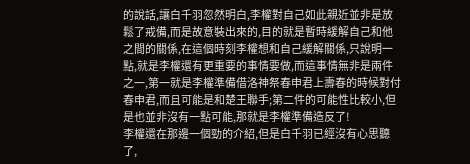的說話,讓白千羽忽然明白,李權對自己如此親近並非是放鬆了戒備,而是故意裝出來的,目的就是暫時緩解自己和他之間的關係,在這個時刻李權想和自己緩解關係,只說明一點,就是李權還有更重要的事情要做,而這事情無非是兩件之一,第一就是李權準備借洛神祭春申君上壽春的時候對付春申君,而且可能是和楚王聯手;第二件的可能性比較小,但是也並非沒有一點可能,那就是李權準備造反了!
李權還在那邊一個勁的介紹,但是白千羽已經沒有心思聽了,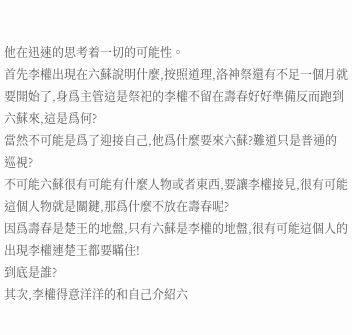他在迅速的思考着一切的可能性。
首先李權出現在六蘇說明什麼,按照道理,洛神祭還有不足一個月就要開始了,身爲主管這是祭祀的李權不留在壽春好好準備反而跑到六蘇來,這是爲何?
當然不可能是爲了迎接自己,他爲什麼要來六蘇?難道只是普通的巡視?
不可能六蘇很有可能有什麼人物或者東西,要讓李權接見,很有可能這個人物就是關鍵,那爲什麼不放在壽春呢?
因爲壽春是楚王的地盤,只有六蘇是李權的地盤,很有可能這個人的出現李權連楚王都要瞞住!
到底是誰?
其次,李權得意洋洋的和自己介紹六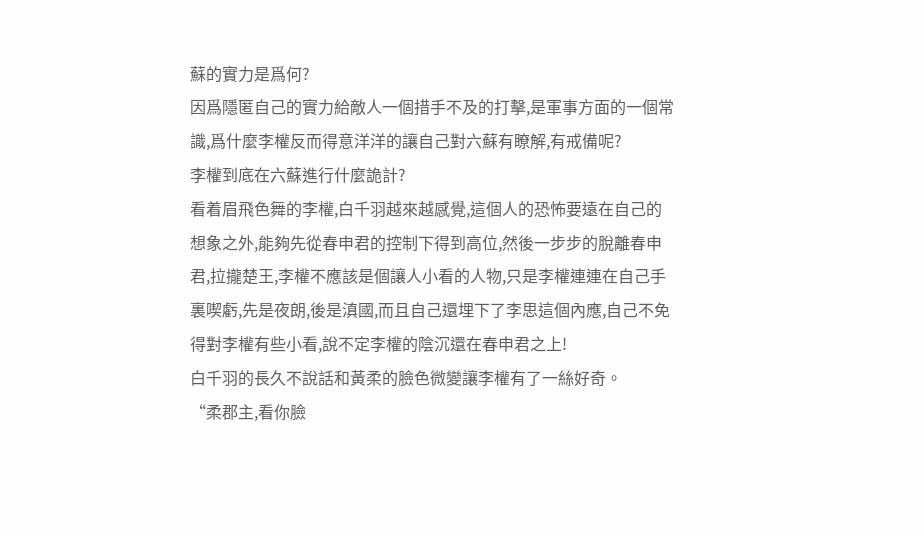蘇的實力是爲何?
因爲隱匿自己的實力給敵人一個措手不及的打擊,是軍事方面的一個常識,爲什麼李權反而得意洋洋的讓自己對六蘇有瞭解,有戒備呢?
李權到底在六蘇進行什麼詭計?
看着眉飛色舞的李權,白千羽越來越感覺,這個人的恐怖要遠在自己的想象之外,能夠先從春申君的控制下得到高位,然後一步步的脫離春申君,拉攏楚王,李權不應該是個讓人小看的人物,只是李權連連在自己手裏喫虧,先是夜朗,後是滇國,而且自己還埋下了李思這個內應,自己不免得對李權有些小看,說不定李權的陰沉還在春申君之上!
白千羽的長久不說話和黃柔的臉色微變讓李權有了一絲好奇。
“柔郡主,看你臉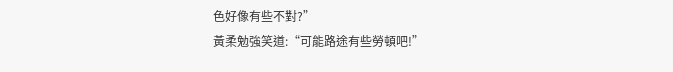色好像有些不對?”
黃柔勉強笑道:“可能路途有些勞頓吧!”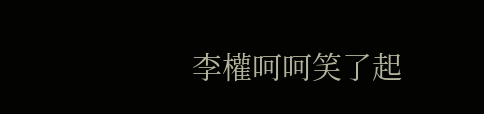李權呵呵笑了起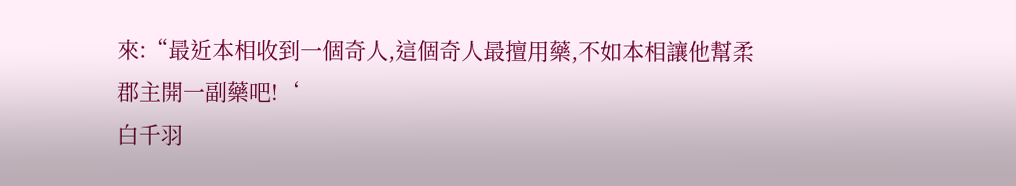來:“最近本相收到一個奇人,這個奇人最擅用藥,不如本相讓他幫柔郡主開一副藥吧!‘
白千羽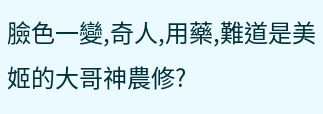臉色一變,奇人,用藥,難道是美姬的大哥神農修?